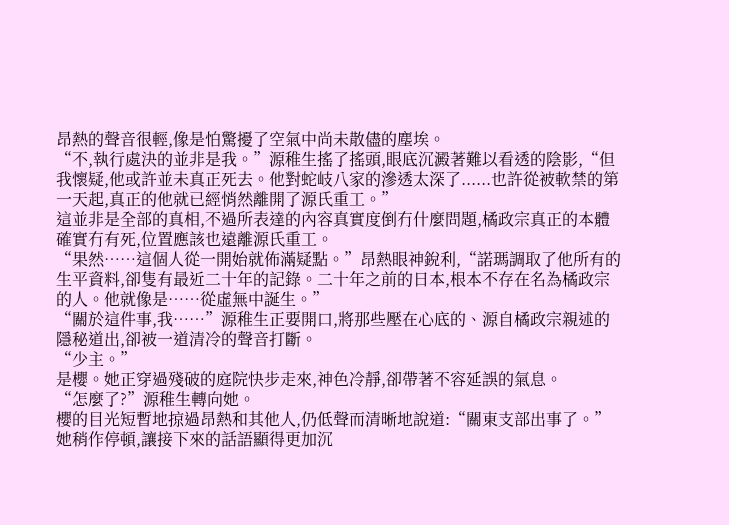昂熱的聲音很輕,像是怕驚擾了空氣中尚未散儘的塵埃。
“不,執行處決的並非是我。”源稚生搖了搖頭,眼底沉澱著難以看透的陰影,“但我懷疑,他或許並未真正死去。他對蛇岐八家的滲透太深了......也許從被軟禁的第一天起,真正的他就已經悄然離開了源氏重工。”
這並非是全部的真相,不過所表達的內容真實度倒冇什麼問題,橘政宗真正的本體確實冇有死,位置應該也遠離源氏重工。
“果然……這個人從一開始就佈滿疑點。”昂熱眼神銳利,“諾瑪調取了他所有的生平資料,卻隻有最近二十年的記錄。二十年之前的日本,根本不存在名為橘政宗的人。他就像是……從虛無中誕生。”
“關於這件事,我……”源稚生正要開口,將那些壓在心底的、源自橘政宗親述的隱秘道出,卻被一道清冷的聲音打斷。
“少主。”
是櫻。她正穿過殘破的庭院快步走來,神色冷靜,卻帶著不容延誤的氣息。
“怎麼了?”源稚生轉向她。
櫻的目光短暫地掠過昂熱和其他人,仍低聲而清晰地說道:“關東支部出事了。”她稍作停頓,讓接下來的話語顯得更加沉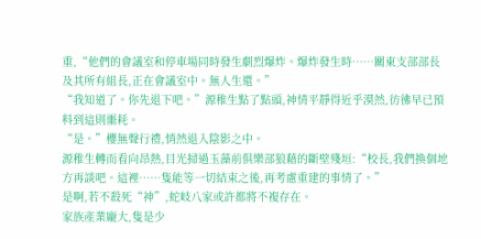重,“他們的會議室和停車場同時發生劇烈爆炸。爆炸發生時……關東支部部長及其所有組長,正在會議室中。無人生還。”
“我知道了。你先退下吧。”源稚生點了點頭,神情平靜得近乎漠然,彷彿早已預料到這則噩耗。
“是。”櫻無聲行禮,悄然退入陰影之中。
源稚生轉而看向昂熱,目光掃過玉藻前俱樂部狼藉的斷壁殘垣:“校長,我們換個地方再談吧。這裡……隻能等一切結束之後,再考慮重建的事情了。”
是啊,若不殺死“神”,蛇岐八家或許都將不複存在。
家族產業龐大,隻是少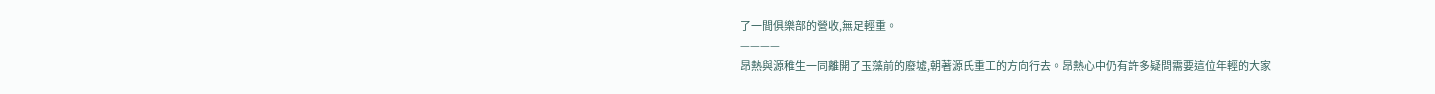了一間俱樂部的營收,無足輕重。
————
昂熱與源稚生一同離開了玉藻前的廢墟,朝著源氏重工的方向行去。昂熱心中仍有許多疑問需要這位年輕的大家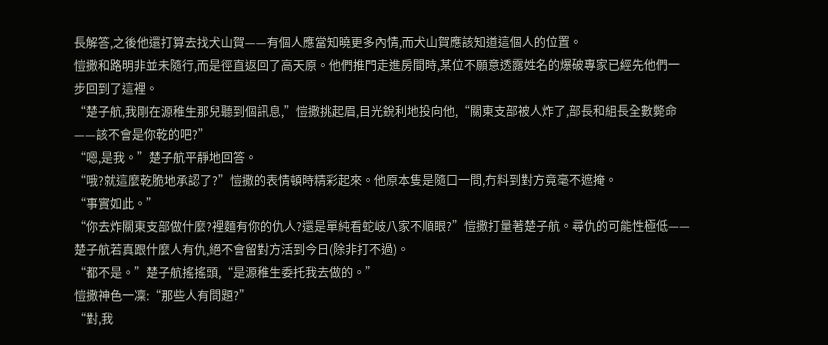長解答,之後他還打算去找犬山賀——有個人應當知曉更多內情,而犬山賀應該知道這個人的位置。
愷撒和路明非並未隨行,而是徑直返回了高天原。他們推門走進房間時,某位不願意透露姓名的爆破專家已經先他們一步回到了這裡。
“楚子航,我剛在源稚生那兒聽到個訊息,”愷撒挑起眉,目光銳利地投向他,“關東支部被人炸了,部長和組長全數斃命——該不會是你乾的吧?”
“嗯,是我。”楚子航平靜地回答。
“哦?就這麼乾脆地承認了?”愷撒的表情頓時精彩起來。他原本隻是隨口一問,冇料到對方竟毫不遮掩。
“事實如此。”
“你去炸關東支部做什麼?裡麵有你的仇人?還是單純看蛇岐八家不順眼?”愷撒打量著楚子航。尋仇的可能性極低——楚子航若真跟什麼人有仇,絕不會留對方活到今日(除非打不過)。
“都不是。”楚子航搖搖頭,“是源稚生委托我去做的。”
愷撒神色一凜:“那些人有問題?”
“對,我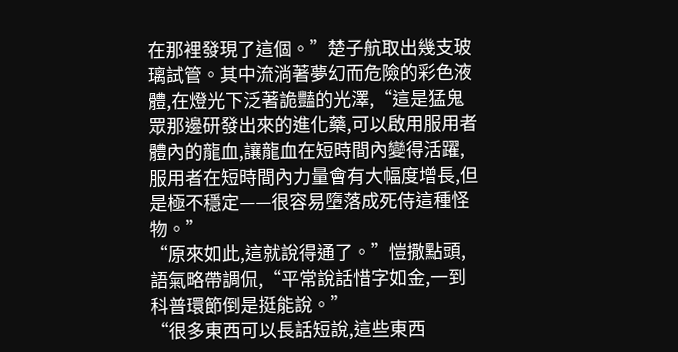在那裡發現了這個。”楚子航取出幾支玻璃試管。其中流淌著夢幻而危險的彩色液體,在燈光下泛著詭豔的光澤,“這是猛鬼眾那邊研發出來的進化藥,可以啟用服用者體內的龍血,讓龍血在短時間內變得活躍,服用者在短時間內力量會有大幅度增長,但是極不穩定——很容易墮落成死侍這種怪物。”
“原來如此,這就說得通了。”愷撒點頭,語氣略帶調侃,“平常說話惜字如金,一到科普環節倒是挺能說。”
“很多東西可以長話短說,這些東西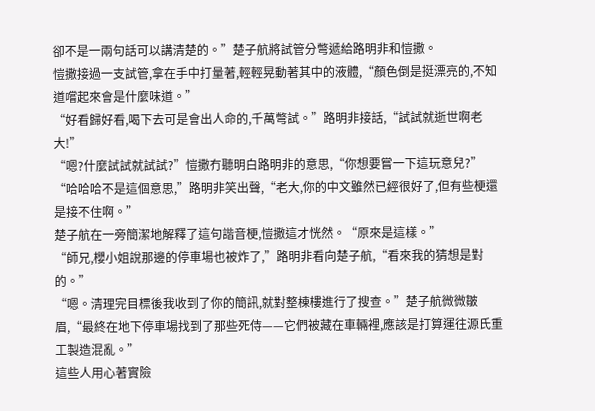卻不是一兩句話可以講清楚的。”楚子航將試管分彆遞給路明非和愷撒。
愷撒接過一支試管,拿在手中打量著,輕輕晃動著其中的液體,“顏色倒是挺漂亮的,不知道嚐起來會是什麼味道。”
“好看歸好看,喝下去可是會出人命的,千萬彆試。”路明非接話,“試試就逝世啊老大!”
“嗯?什麼試試就試試?”愷撒冇聽明白路明非的意思,“你想要嘗一下這玩意兒?”
“哈哈哈不是這個意思,”路明非笑出聲,“老大,你的中文雖然已經很好了,但有些梗還是接不住啊。”
楚子航在一旁簡潔地解釋了這句諧音梗,愷撒這才恍然。“原來是這樣。”
“師兄,櫻小姐說那邊的停車場也被炸了,”路明非看向楚子航,“看來我的猜想是對的。”
“嗯。清理完目標後我收到了你的簡訊,就對整棟樓進行了搜查。”楚子航微微皺眉,“最終在地下停車場找到了那些死侍——它們被藏在車輛裡,應該是打算運往源氏重工製造混亂。”
這些人用心著實險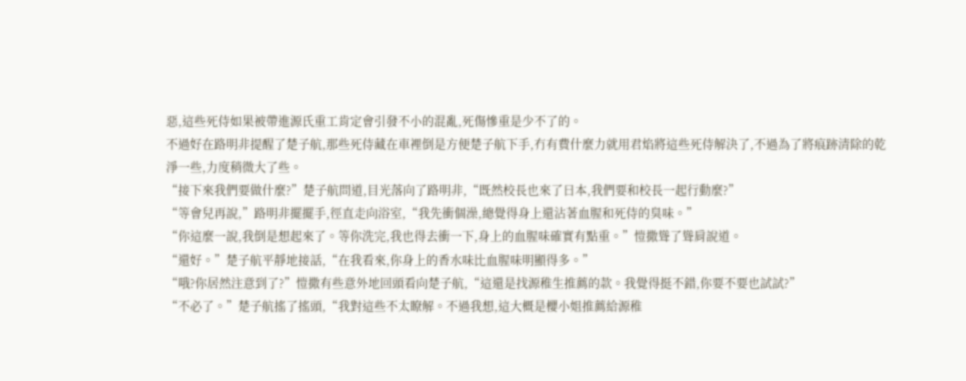惡,這些死侍如果被帶進源氏重工肯定會引發不小的混亂,死傷慘重是少不了的。
不過好在路明非提醒了楚子航,那些死侍藏在車裡倒是方便楚子航下手,冇有費什麼力就用君焰將這些死侍解決了,不過為了將痕跡清除的乾淨一些,力度稍微大了些。
“接下來我們要做什麼?”楚子航問道,目光落向了路明非,“既然校長也來了日本,我們要和校長一起行動麼?”
“等會兒再說,”路明非擺擺手,徑直走向浴室,“我先衝個澡,總覺得身上還沾著血腥和死侍的臭味。”
“你這麼一說,我倒是想起來了。等你洗完,我也得去衝一下,身上的血腥味確實有點重。”愷撒聳了聳肩說道。
“還好。”楚子航平靜地接話,“在我看來,你身上的香水味比血腥味明顯得多。”
“哦?你居然注意到了?”愷撒有些意外地回頭看向楚子航,“這還是找源稚生推薦的款。我覺得挺不錯,你要不要也試試?”
“不必了。”楚子航搖了搖頭,“我對這些不太瞭解。不過我想,這大概是櫻小姐推薦給源稚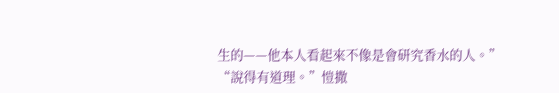生的——他本人看起來不像是會研究香水的人。”
“說得有道理。”愷撒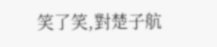笑了笑,對楚子航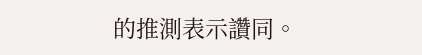的推測表示讚同。